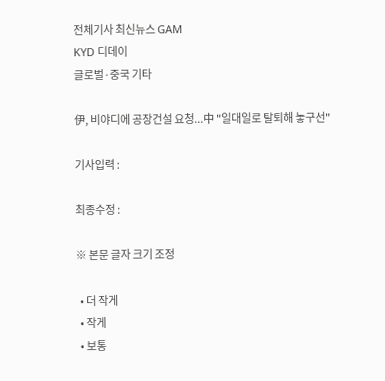전체기사 최신뉴스 GAM
KYD 디데이
글로벌·중국 기타

伊, 비야디에 공장건설 요청...中 "일대일로 탈퇴해 놓구선"

기사입력 :

최종수정 :

※ 본문 글자 크기 조정

  • 더 작게
  • 작게
  • 보통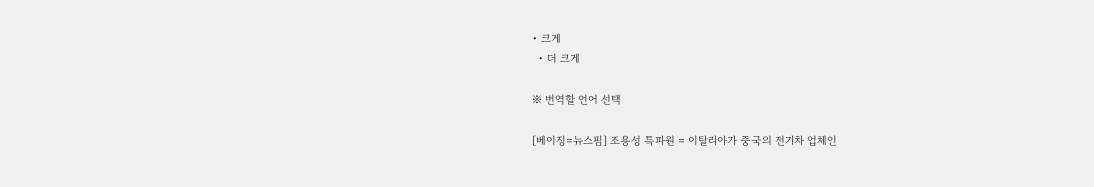• 크게
  • 더 크게

※ 번역할 언어 선택

[베이징=뉴스핌] 조용성 특파원 = 이탈리아가 중국의 전기차 업체인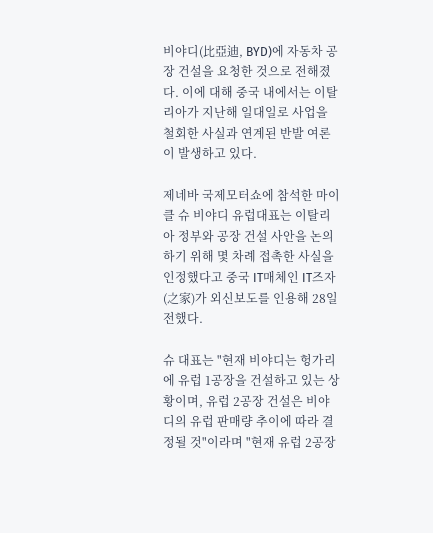비야디(比亞迪, BYD)에 자동차 공장 건설을 요청한 것으로 전해졌다. 이에 대해 중국 내에서는 이탈리아가 지난해 일대일로 사업을 철회한 사실과 연계된 반발 여론이 발생하고 있다.

제네바 국제모터쇼에 참석한 마이클 슈 비야디 유럽대표는 이탈리아 정부와 공장 건설 사안을 논의하기 위해 몇 차례 접촉한 사실을 인정했다고 중국 IT매체인 IT즈자(之家)가 외신보도를 인용해 28일 전했다.

슈 대표는 "현재 비야디는 헝가리에 유럽 1공장을 건설하고 있는 상황이며, 유럽 2공장 건설은 비야디의 유럽 판매량 추이에 따라 결정될 것"이라며 "현재 유럽 2공장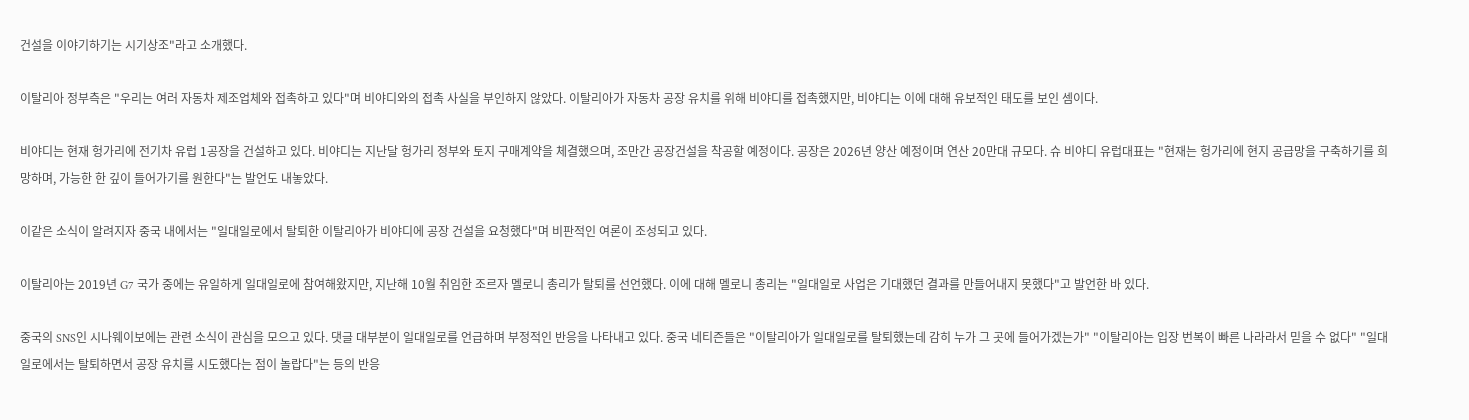건설을 이야기하기는 시기상조"라고 소개했다.

이탈리아 정부측은 "우리는 여러 자동차 제조업체와 접촉하고 있다"며 비야디와의 접촉 사실을 부인하지 않았다. 이탈리아가 자동차 공장 유치를 위해 비야디를 접촉했지만, 비야디는 이에 대해 유보적인 태도를 보인 셈이다.

비야디는 현재 헝가리에 전기차 유럽 1공장을 건설하고 있다. 비야디는 지난달 헝가리 정부와 토지 구매계약을 체결했으며, 조만간 공장건설을 착공할 예정이다. 공장은 2026년 양산 예정이며 연산 20만대 규모다. 슈 비야디 유럽대표는 "현재는 헝가리에 현지 공급망을 구축하기를 희망하며, 가능한 한 깊이 들어가기를 원한다"는 발언도 내놓았다.

이같은 소식이 알려지자 중국 내에서는 "일대일로에서 탈퇴한 이탈리아가 비야디에 공장 건설을 요청했다"며 비판적인 여론이 조성되고 있다.

이탈리아는 2019년 G7 국가 중에는 유일하게 일대일로에 참여해왔지만, 지난해 10월 취임한 조르자 멜로니 총리가 탈퇴를 선언했다. 이에 대해 멜로니 총리는 "일대일로 사업은 기대했던 결과를 만들어내지 못했다"고 발언한 바 있다.

중국의 SNS인 시나웨이보에는 관련 소식이 관심을 모으고 있다. 댓글 대부분이 일대일로를 언급하며 부정적인 반응을 나타내고 있다. 중국 네티즌들은 "이탈리아가 일대일로를 탈퇴했는데 감히 누가 그 곳에 들어가겠는가" "이탈리아는 입장 번복이 빠른 나라라서 믿을 수 없다" "일대일로에서는 탈퇴하면서 공장 유치를 시도했다는 점이 놀랍다"는 등의 반응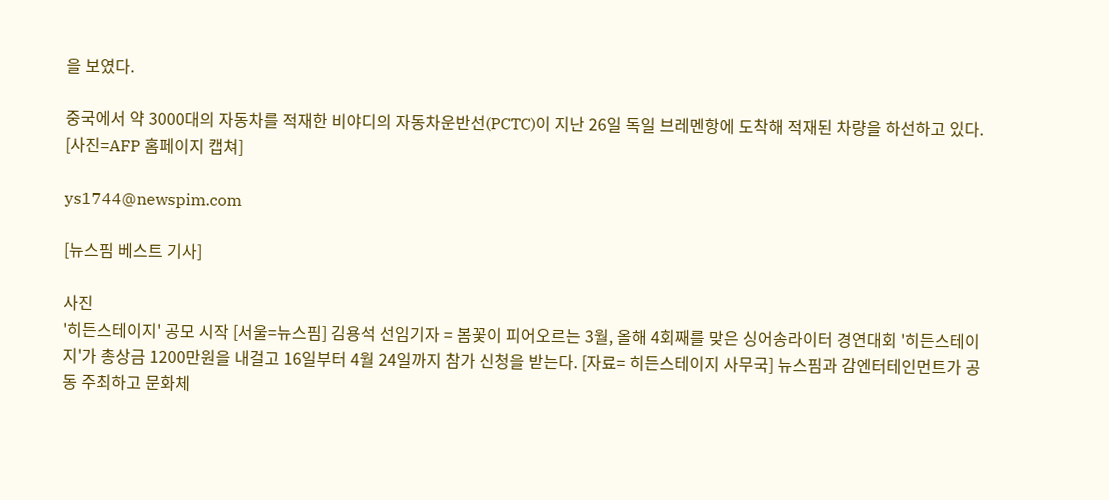을 보였다.

중국에서 약 3000대의 자동차를 적재한 비야디의 자동차운반선(PCTC)이 지난 26일 독일 브레멘항에 도착해 적재된 차량을 하선하고 있다. [사진=AFP 홈페이지 캡쳐]

ys1744@newspim.com

[뉴스핌 베스트 기사]

사진
'히든스테이지' 공모 시작 [서울=뉴스핌] 김용석 선임기자 = 봄꽃이 피어오르는 3월, 올해 4회째를 맞은 싱어송라이터 경연대회 '히든스테이지'가 총상금 1200만원을 내걸고 16일부터 4월 24일까지 참가 신청을 받는다. [자료= 히든스테이지 사무국] 뉴스핌과 감엔터테인먼트가 공동 주최하고 문화체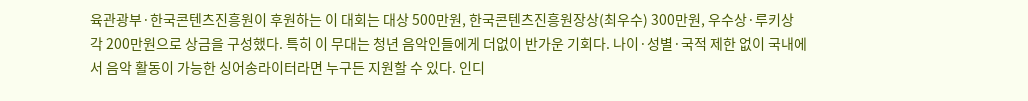육관광부·한국콘텐츠진흥원이 후원하는 이 대회는 대상 500만원, 한국콘텐츠진흥원장상(최우수) 300만원, 우수상·루키상 각 200만원으로 상금을 구성했다. 특히 이 무대는 청년 음악인들에게 더없이 반가운 기회다. 나이·성별·국적 제한 없이 국내에서 음악 활동이 가능한 싱어송라이터라면 누구든 지원할 수 있다. 인디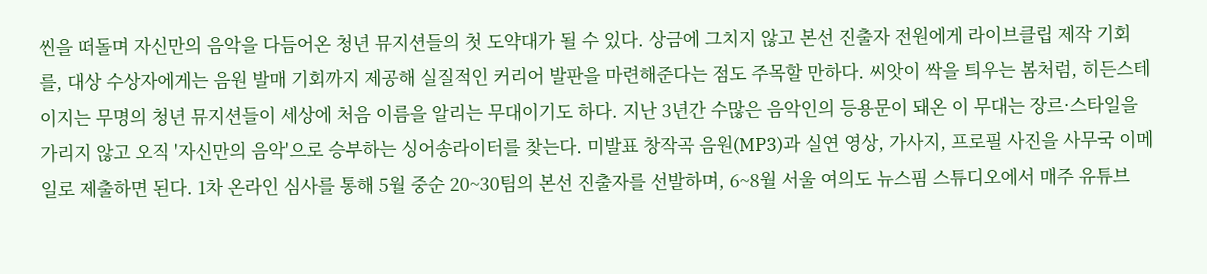씬을 떠돌며 자신만의 음악을 다듬어온 청년 뮤지션들의 첫 도약대가 될 수 있다. 상금에 그치지 않고 본선 진출자 전원에게 라이브클립 제작 기회를, 대상 수상자에게는 음원 발매 기회까지 제공해 실질적인 커리어 발판을 마련해준다는 점도 주목할 만하다. 씨앗이 싹을 틔우는 봄처럼, 히든스테이지는 무명의 청년 뮤지션들이 세상에 처음 이름을 알리는 무대이기도 하다. 지난 3년간 수많은 음악인의 등용문이 돼온 이 무대는 장르·스타일을 가리지 않고 오직 '자신만의 음악'으로 승부하는 싱어송라이터를 찾는다. 미발표 창작곡 음원(MP3)과 실연 영상, 가사지, 프로필 사진을 사무국 이메일로 제출하면 된다. 1차 온라인 심사를 통해 5월 중순 20~30팀의 본선 진출자를 선발하며, 6~8월 서울 여의도 뉴스핌 스튜디오에서 매주 유튜브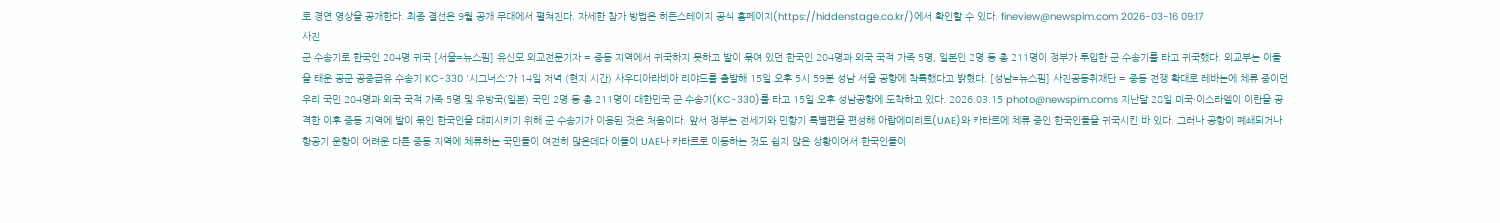로 경연 영상을 공개한다. 최종 결선은 9월 공개 무대에서 펼쳐진다. 자세한 참가 방법은 히든스테이지 공식 홈페이지(https://hiddenstage.co.kr/)에서 확인할 수 있다. fineview@newspim.com 2026-03-16 09:17
사진
군 수송기로 한국인 204명 귀국 [서울=뉴스핌] 유신모 외교전문기자 = 중동 지역에서 귀국하지 못하고 발이 묶여 있던 한국인 204명과 외국 국적 가족 5명, 일본인 2명 등 총 211명이 정부가 투입한 군 수송기를 타고 귀국했다. 외교부는 이들을 태운 공군 공중급유 수송기 KC-330 '시그너스'가 14일 저녁 (현지 시간) 사우디아라비아 리야드를 출발해 15일 오후 5시 59분 성남 서울 공항에 착륙했다고 밝혔다. [성남=뉴스핌] 사진공동취재단 = 중동 전쟁 확대로 레바논에 체류 중이던 우리 국민 204명과 외국 국적 가족 5명 및 우방국(일본) 국민 2명 등 총 211명이 대한민국 군 수송기(KC-330)를 타고 15일 오후 성남공항에 도착하고 있다. 2026.03.15 photo@newspim.coms 지난달 28일 미국·이스라엘이 이란을 공격한 이후 중동 지역에 발이 묶인 한국인을 대피시키기 위해 군 수송기가 이용된 것은 처음이다. 앞서 정부는 전세기와 민항기 특별편을 편성해 아랍에미리트(UAE)와 카타르에 체류 중인 한국인들을 귀국시킨 바 있다. 그러나 공항이 폐쇄되거나 항공기 운항이 어려운 다른 중동 지역에 체류하는 국민들이 여전히 많은데다 이들이 UAE나 카타르로 이동하는 것도 쉽지 않은 상황이어서 한국인들이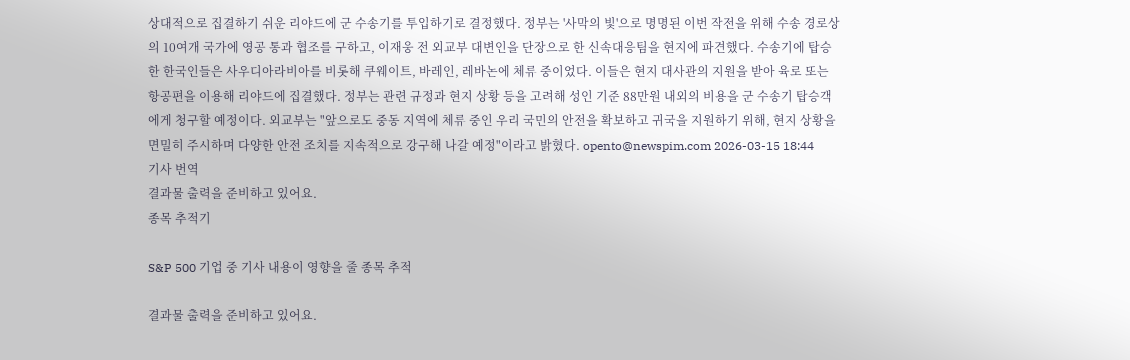상대적으로 집결하기 쉬운 리야드에 군 수송기를 투입하기로 결정했다. 정부는 '사막의 빛'으로 명명된 이번 작전을 위해 수송 경로상의 10여개 국가에 영공 통과 협조를 구하고, 이재웅 전 외교부 대변인을 단장으로 한 신속대응팀을 현지에 파견했다. 수송기에 탑승한 한국인들은 사우디아라비아를 비롯해 쿠웨이트, 바레인, 레바논에 체류 중이었다. 이들은 현지 대사관의 지원을 받아 육로 또는 항공편을 이용해 리야드에 집결했다. 정부는 관련 규정과 현지 상황 등을 고려해 성인 기준 88만원 내외의 비용을 군 수송기 탑승객에게 청구할 예정이다. 외교부는 "앞으로도 중동 지역에 체류 중인 우리 국민의 안전을 확보하고 귀국을 지원하기 위해, 현지 상황을 면밀히 주시하며 다양한 안전 조치를 지속적으로 강구해 나갈 예정"이라고 밝혔다. opento@newspim.com 2026-03-15 18:44
기사 번역
결과물 출력을 준비하고 있어요.
종목 추적기

S&P 500 기업 중 기사 내용이 영향을 줄 종목 추적

결과물 출력을 준비하고 있어요.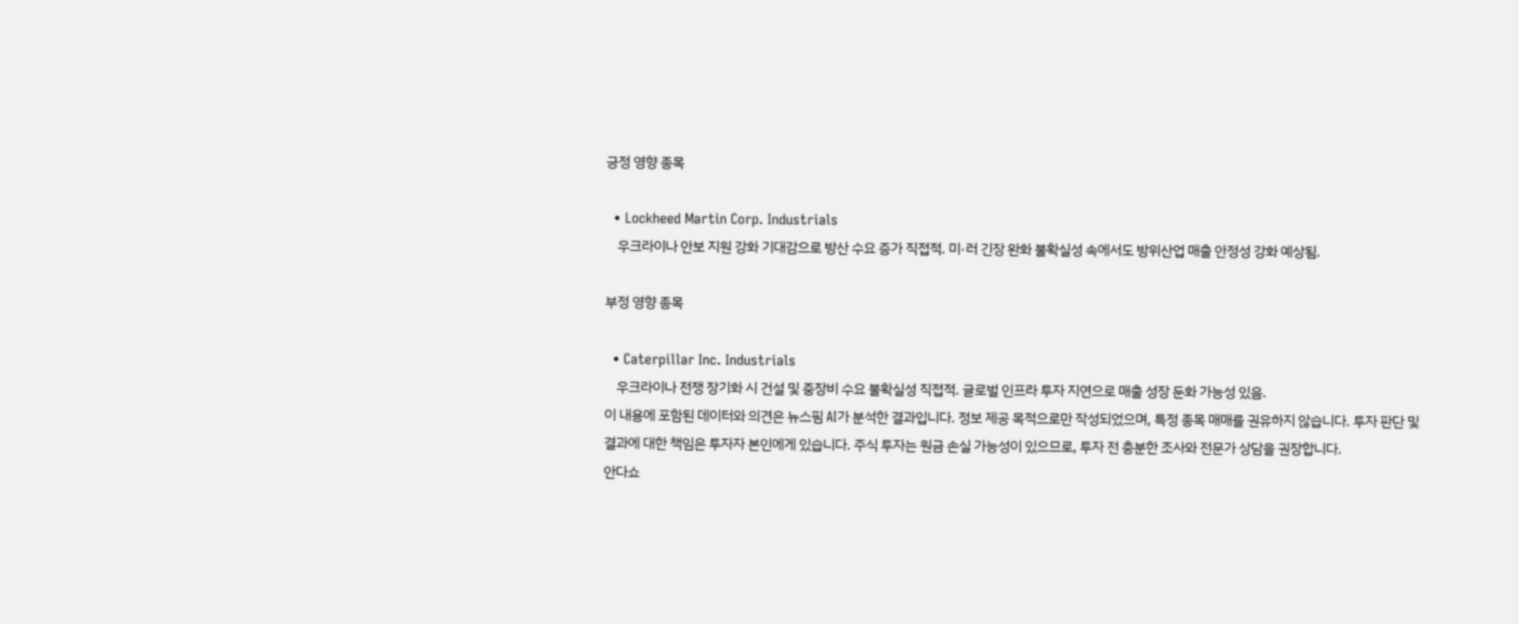긍정 영향 종목

  • Lockheed Martin Corp. Industrials
    우크라이나 안보 지원 강화 기대감으로 방산 수요 증가 직접적. 미·러 긴장 완화 불확실성 속에서도 방위산업 매출 안정성 강화 예상됨.

부정 영향 종목

  • Caterpillar Inc. Industrials
    우크라이나 전쟁 장기화 시 건설 및 중장비 수요 불확실성 직접적. 글로벌 인프라 투자 지연으로 매출 성장 둔화 가능성 있음.
이 내용에 포함된 데이터와 의견은 뉴스핌 AI가 분석한 결과입니다. 정보 제공 목적으로만 작성되었으며, 특정 종목 매매를 권유하지 않습니다. 투자 판단 및 결과에 대한 책임은 투자자 본인에게 있습니다. 주식 투자는 원금 손실 가능성이 있으므로, 투자 전 충분한 조사와 전문가 상담을 권장합니다.
안다쇼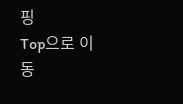핑
Top으로 이동